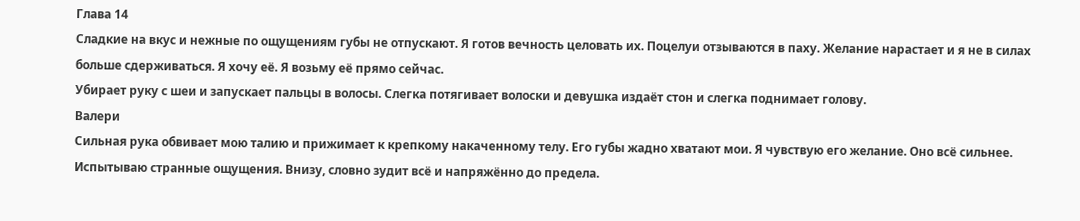Глава 14
Сладкие на вкус и нежные по ощущениям губы не отпускают. Я готов вечность целовать их. Поцелуи отзываются в паху. Желание нарастает и я не в силах больше сдерживаться. Я хочу её. Я возьму её прямо сейчас.
Убирает руку с шеи и запускает пальцы в волосы. Слегка потягивает волоски и девушка издаёт стон и слегка поднимает голову.
Валери
Сильная рука обвивает мою талию и прижимает к крепкому накаченному телу. Его губы жадно хватают мои. Я чувствую его желание. Оно всё сильнее. Испытываю странные ощущения. Внизу, словно зудит всё и напряжённо до предела.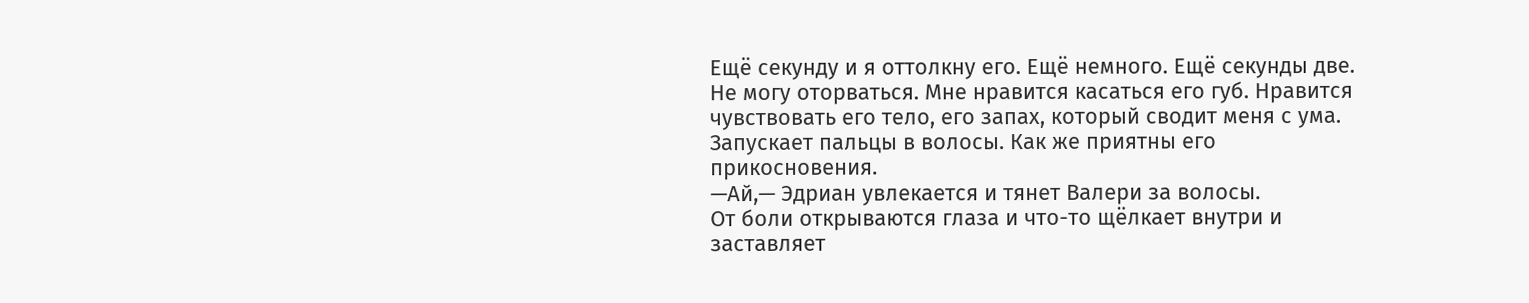Ещё секунду и я оттолкну его. Ещё немного. Ещё секунды две. Не могу оторваться. Мне нравится касаться его губ. Нравится чувствовать его тело, его запах, который сводит меня с ума. Запускает пальцы в волосы. Как же приятны его прикосновения.
—Ай,— Эдриан увлекается и тянет Валери за волосы.
От боли открываются глаза и что-то щёлкает внутри и заставляет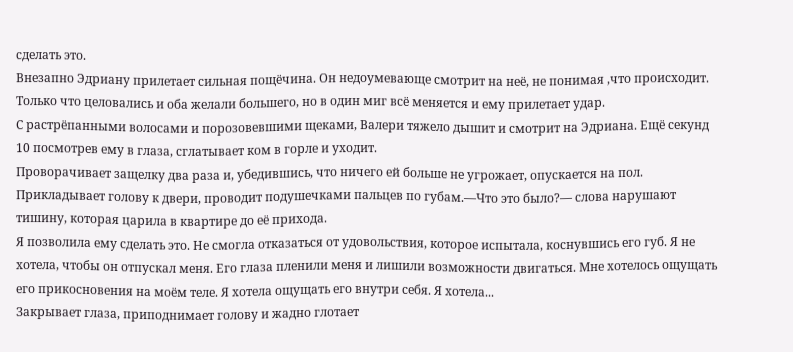сделать это.
Внезапно Эдриану прилетает сильная пощёчина. Он недоумевающе смотрит на неё, не понимая ,что происходит. Только что целовались и оба желали большего, но в один миг всё меняется и ему прилетает удар.
С растрёпанными волосами и порозовевшими щеками, Валери тяжело дышит и смотрит на Эдриана. Ещё секунд 10 посмотрев ему в глаза, сглатывает ком в горле и уходит.
Проворачивает защелку два раза и, убедившись, что ничего ей больше не угрожает, опускается на пол. Прикладывает голову к двери, проводит подушечками пальцев по губам.—Что это было?— слова нарушают тишину, которая царила в квартире до её прихода.
Я позволила ему сделать это. Не смогла отказаться от удовольствия, которое испытала, коснувшись его губ. Я не хотела, чтобы он отпускал меня. Его глаза пленили меня и лишили возможности двигаться. Мне хотелось ощущать его прикосновения на моём теле. Я хотела ощущать его внутри себя. Я хотела...
Закрывает глаза, приподнимает голову и жадно глотает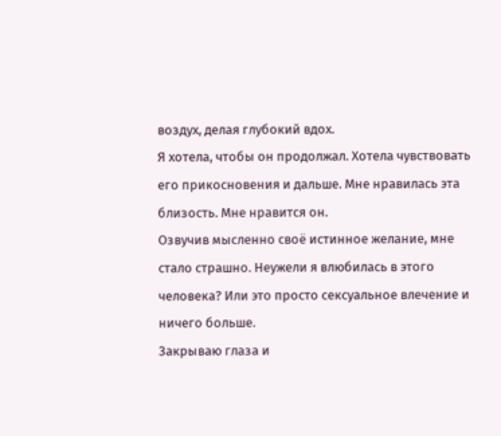воздух, делая глубокий вдох.
Я хотела, чтобы он продолжал. Хотела чувствовать его прикосновения и дальше. Мне нравилась эта близость. Мне нравится он.
Озвучив мысленно своё истинное желание, мне стало страшно. Неужели я влюбилась в этого человека? Или это просто сексуальное влечение и ничего больше.
Закрываю глаза и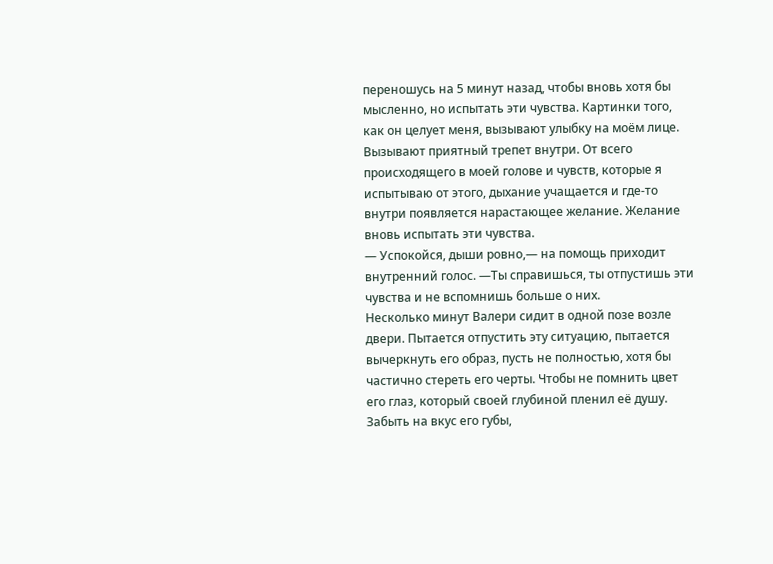переношусь на 5 минут назад, чтобы вновь хотя бы мысленно, но испытать эти чувства. Картинки того, как он целует меня, вызывают улыбку на моём лице. Вызывают приятный трепет внутри. От всего происходящего в моей голове и чувств, которые я испытываю от этого, дыхание учащается и где-то внутри появляется нарастающее желание. Желание вновь испытать эти чувства.
— Успокойся, дыши ровно,— на помощь приходит внутренний голос. —Ты справишься, ты отпустишь эти чувства и не вспомнишь больше о них.
Несколько минут Валери сидит в одной позе возле двери. Пытается отпустить эту ситуацию, пытается вычеркнуть его образ, пусть не полностью, хотя бы частично стереть его черты. Чтобы не помнить цвет его глаз, который своей глубиной пленил её душу. Забыть на вкус его губы,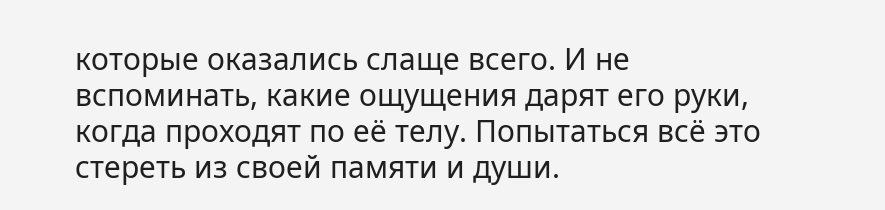которые оказались слаще всего. И не вспоминать, какие ощущения дарят его руки, когда проходят по её телу. Попытаться всё это стереть из своей памяти и души.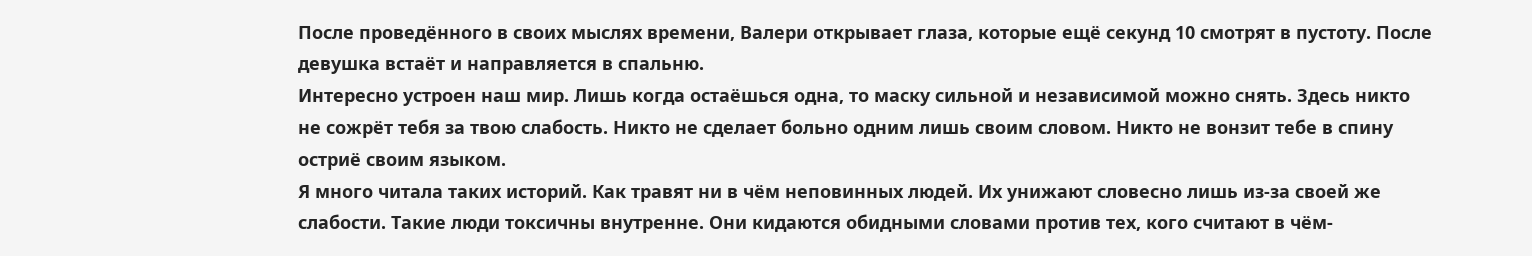После проведённого в своих мыслях времени, Валери открывает глаза, которые ещё секунд 10 смотрят в пустоту. После девушка встаёт и направляется в спальню.
Интересно устроен наш мир. Лишь когда остаёшься одна, то маску сильной и независимой можно снять. Здесь никто не сожрёт тебя за твою слабость. Никто не сделает больно одним лишь своим словом. Никто не вонзит тебе в спину остриё своим языком.
Я много читала таких историй. Как травят ни в чём неповинных людей. Их унижают словесно лишь из-за своей же слабости. Такие люди токсичны внутренне. Они кидаются обидными словами против тех, кого считают в чём-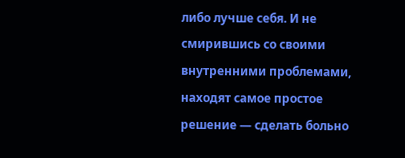либо лучше себя. И не смирившись со своими внутренними проблемами, находят самое простое решение — сделать больно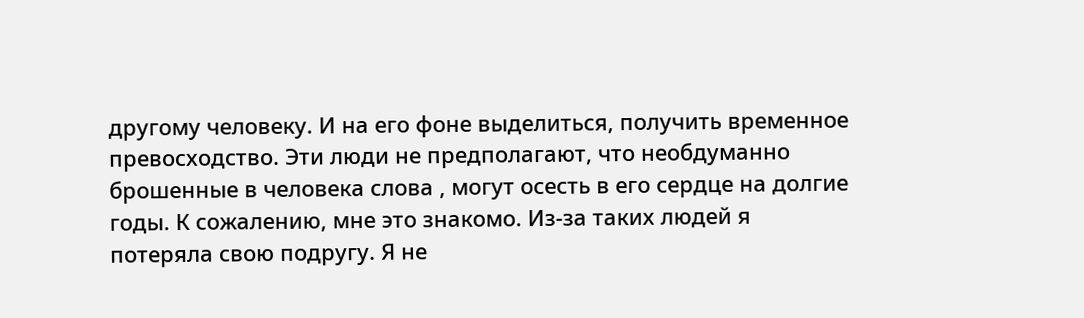другому человеку. И на его фоне выделиться, получить временное превосходство. Эти люди не предполагают, что необдуманно брошенные в человека слова , могут осесть в его сердце на долгие годы. К сожалению, мне это знакомо. Из-за таких людей я потеряла свою подругу. Я не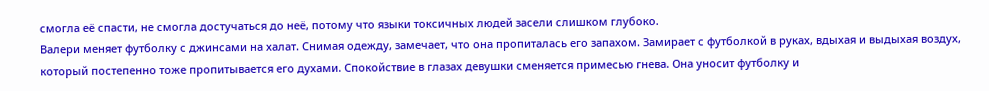смогла её спасти, не смогла достучаться до неё, потому что языки токсичных людей засели слишком глубоко.
Валери меняет футболку с джинсами на халат. Снимая одежду, замечает, что она пропиталась его запахом. Замирает с футболкой в руках, вдыхая и выдыхая воздух, который постепенно тоже пропитывается его духами. Спокойствие в глазах девушки сменяется примесью гнева. Она уносит футболку и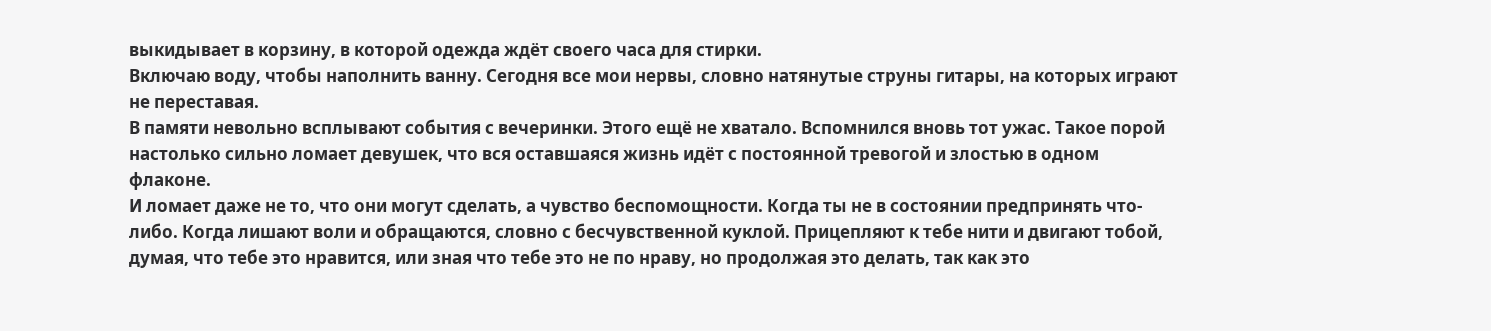выкидывает в корзину, в которой одежда ждёт своего часа для стирки.
Включаю воду, чтобы наполнить ванну. Сегодня все мои нервы, словно натянутые струны гитары, на которых играют не переставая.
В памяти невольно всплывают события с вечеринки. Этого ещё не хватало. Вспомнился вновь тот ужас. Такое порой настолько сильно ломает девушек, что вся оставшаяся жизнь идёт с постоянной тревогой и злостью в одном флаконе.
И ломает даже не то, что они могут сделать, а чувство беспомощности. Когда ты не в состоянии предпринять что-либо. Когда лишают воли и обращаются, словно с бесчувственной куклой. Прицепляют к тебе нити и двигают тобой, думая, что тебе это нравится, или зная что тебе это не по нраву, но продолжая это делать, так как это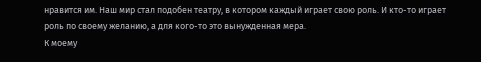нравится им. Наш мир стал подобен театру, в котором каждый играет свою роль. И кто-то играет роль по своему желанию, а для кого-то это вынужденная мера.
К моему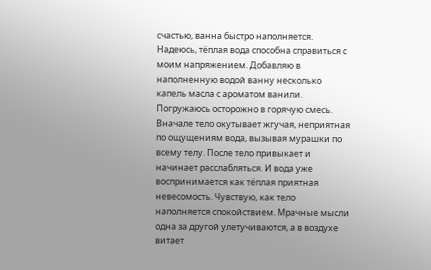счастью, ванна быстро наполняется.
Надеюсь, тёплая вода способна справиться с моим напряжением. Добавляю в наполненную водой ванну несколько капель масла с ароматом ванили. Погружаюсь осторожно в горячую смесь. Вначале тело окутывает жгучая, неприятная по ощущениям вода, вызывая мурашки по всему телу. После тело привыкает и начинает расслабляться. И вода уже воспринимается как тёплая приятная невесомость. Чувствую, как тело наполняется спокойствием. Мрачные мысли одна за другой улетучиваются, а в воздухе витает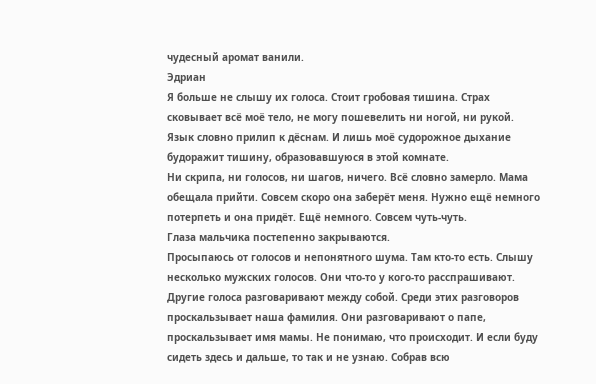чудесный аромат ванили.
Эдриан
Я больше не слышу их голоса. Стоит гробовая тишина. Страх сковывает всё моё тело, не могу пошевелить ни ногой, ни рукой. Язык словно прилип к дёснам. И лишь моё судорожное дыхание будоражит тишину, образовавшуюся в этой комнате.
Ни скрипа, ни голосов, ни шагов, ничего. Всё словно замерло. Мама обещала прийти. Совсем скоро она заберёт меня. Нужно ещё немного потерпеть и она придёт. Ещё немного. Совсем чуть-чуть.
Глаза мальчика постепенно закрываются.
Просыпаюсь от голосов и непонятного шума. Там кто-то есть. Слышу несколько мужских голосов. Они что-то у кого-то расспрашивают. Другие голоса разговаривают между собой. Среди этих разговоров проскальзывает наша фамилия. Они разговаривают о папе, проскальзывает имя мамы. Не понимаю, что происходит. И если буду сидеть здесь и дальше, то так и не узнаю. Собрав всю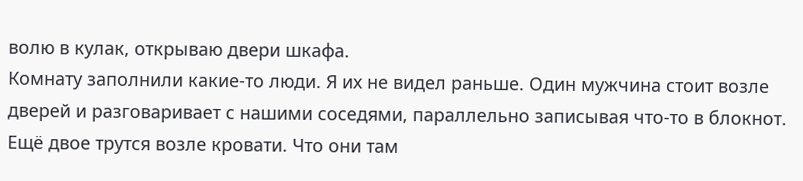волю в кулак, открываю двери шкафа.
Комнату заполнили какие-то люди. Я их не видел раньше. Один мужчина стоит возле дверей и разговаривает с нашими соседями, параллельно записывая что-то в блокнот. Ещё двое трутся возле кровати. Что они там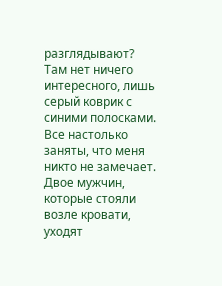разглядывают? Там нет ничего интересного, лишь серый коврик с синими полосками.
Все настолько заняты, что меня никто не замечает. Двое мужчин, которые стояли возле кровати, уходят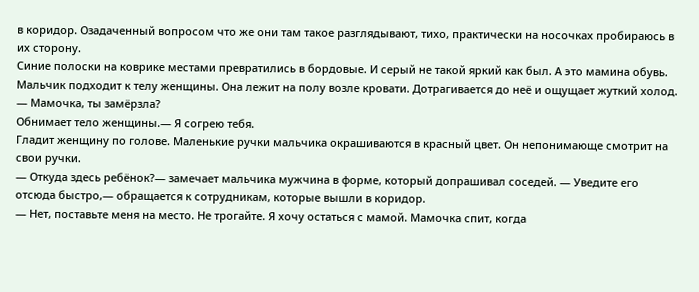в коридор. Озадаченный вопросом что же они там такое разглядывают, тихо, практически на носочках пробираюсь в их сторону.
Синие полоски на коврике местами превратились в бордовые. И серый не такой яркий как был. А это мамина обувь.
Мальчик подходит к телу женщины. Она лежит на полу возле кровати. Дотрагивается до неё и ощущает жуткий холод.
— Мамочка, ты замёрзла?
Обнимает тело женщины.— Я согрею тебя.
Гладит женщину по голове. Маленькие ручки мальчика окрашиваются в красный цвет. Он непонимающе смотрит на свои ручки.
— Откуда здесь ребёнок?— замечает мальчика мужчина в форме, который допрашивал соседей. — Уведите его отсюда быстро,— обращается к сотрудникам, которые вышли в коридор.
— Нет, поставьте меня на место. Не трогайте. Я хочу остаться с мамой. Мамочка спит, когда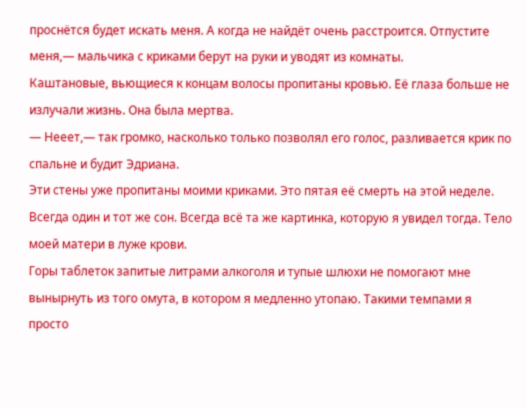проснётся будет искать меня. А когда не найдёт очень расстроится. Отпустите меня,— мальчика с криками берут на руки и уводят из комнаты.
Каштановые, вьющиеся к концам волосы пропитаны кровью. Её глаза больше не излучали жизнь. Она была мертва.
— Нееет,— так громко, насколько только позволял его голос, разливается крик по спальне и будит Эдриана.
Эти стены уже пропитаны моими криками. Это пятая её смерть на этой неделе. Всегда один и тот же сон. Всегда всё та же картинка, которую я увидел тогда. Тело моей матери в луже крови.
Горы таблеток запитые литрами алкоголя и тупые шлюхи не помогают мне вынырнуть из того омута, в котором я медленно утопаю. Такими темпами я просто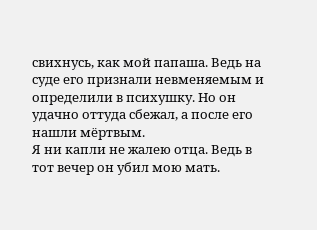свихнусь, как мой папаша. Ведь на суде его признали невменяемым и определили в психушку. Но он удачно оттуда сбежал, а после его нашли мёртвым.
Я ни капли не жалею отца. Ведь в тот вечер он убил мою мать.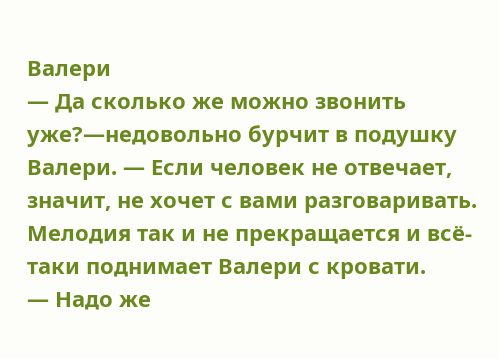Валери
— Да сколько же можно звонить уже?—недовольно бурчит в подушку Валери. — Если человек не отвечает, значит, не хочет с вами разговаривать.
Мелодия так и не прекращается и всё-таки поднимает Валери с кровати.
— Надо же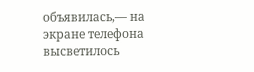объявилась,— на экране телефона высветилось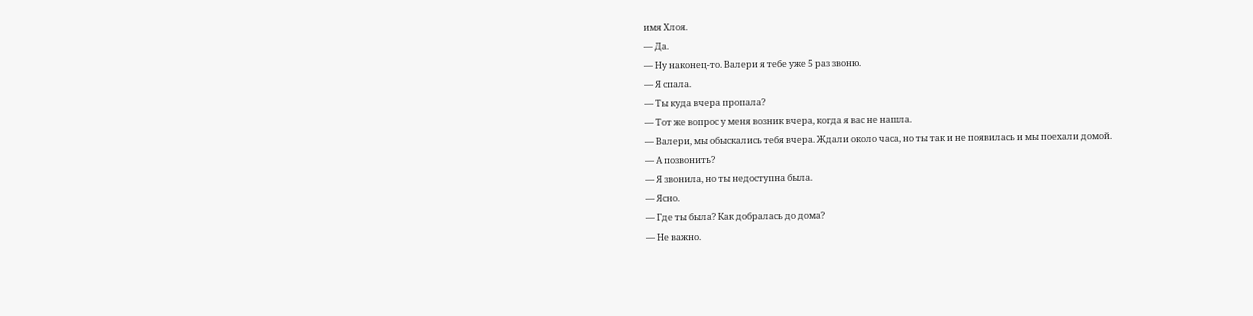имя Хлоя.
— Да.
— Ну наконец-то. Валери я тебе уже 5 раз звоню.
— Я спала.
— Ты куда вчера пропала?
— Тот же вопрос у меня возник вчера, когда я вас не нашла.
— Валери, мы обыскались тебя вчера. Ждали около часа, но ты так и не появилась и мы поехали домой.
— А позвонить?
— Я звонила, но ты недоступна была.
— Ясно.
— Где ты была? Как добралась до дома?
— Не важно.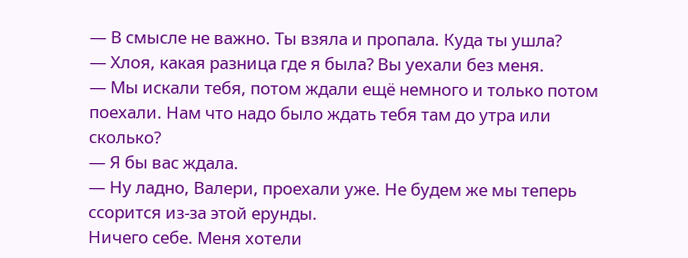— В смысле не важно. Ты взяла и пропала. Куда ты ушла?
— Хлоя, какая разница где я была? Вы уехали без меня.
— Мы искали тебя, потом ждали ещё немного и только потом поехали. Нам что надо было ждать тебя там до утра или сколько?
— Я бы вас ждала.
— Ну ладно, Валери, проехали уже. Не будем же мы теперь ссорится из-за этой ерунды.
Ничего себе. Меня хотели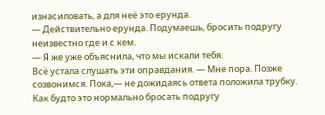изнасиловать, а для неё это ерунда.
— Действительно ерунда. Подумаешь, бросить подругу неизвестно где и с кем.
— Я же уже объяснила, что мы искали тебя.
Всё устала слушать эти оправдания. — Мне пора. Позже созвонимся. Пока,— не дожидаясь ответа положила трубку.
Как будто это нормально бросать подругу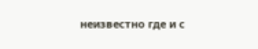неизвестно где и с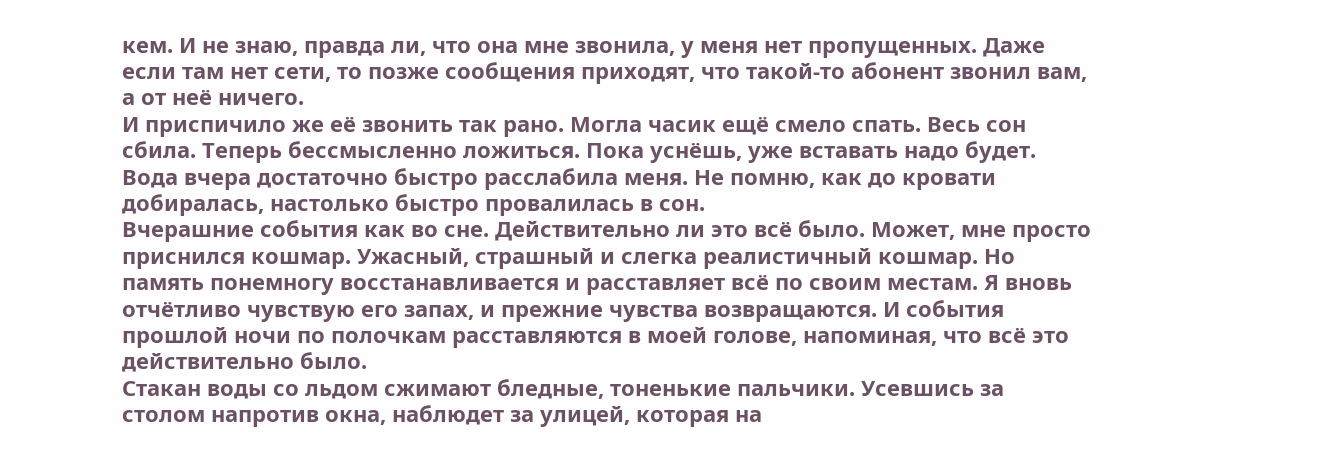кем. И не знаю, правда ли, что она мне звонила, у меня нет пропущенных. Даже если там нет сети, то позже сообщения приходят, что такой-то абонент звонил вам, а от неё ничего.
И приспичило же её звонить так рано. Могла часик ещё смело спать. Весь сон сбила. Теперь бессмысленно ложиться. Пока уснёшь, уже вставать надо будет.
Вода вчера достаточно быстро расслабила меня. Не помню, как до кровати добиралась, настолько быстро провалилась в сон.
Вчерашние события как во сне. Действительно ли это всё было. Может, мне просто приснился кошмар. Ужасный, страшный и слегка реалистичный кошмар. Но память понемногу восстанавливается и расставляет всё по своим местам. Я вновь отчётливо чувствую его запах, и прежние чувства возвращаются. И события прошлой ночи по полочкам расставляются в моей голове, напоминая, что всё это действительно было.
Стакан воды со льдом сжимают бледные, тоненькие пальчики. Усевшись за столом напротив окна, наблюдет за улицей, которая на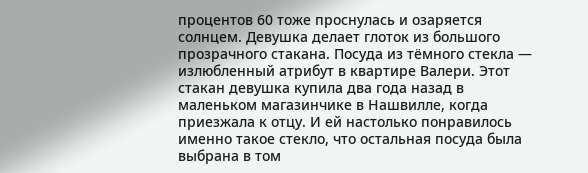процентов 60 тоже проснулась и озаряется солнцем. Девушка делает глоток из большого прозрачного стакана. Посуда из тёмного стекла — излюбленный атрибут в квартире Валери. Этот стакан девушка купила два года назад в маленьком магазинчике в Нашвилле, когда приезжала к отцу. И ей настолько понравилось именно такое стекло, что остальная посуда была выбрана в том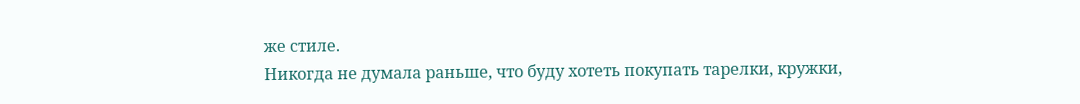же стиле.
Никогда не думала раньше, что буду хотеть покупать тарелки, кружки,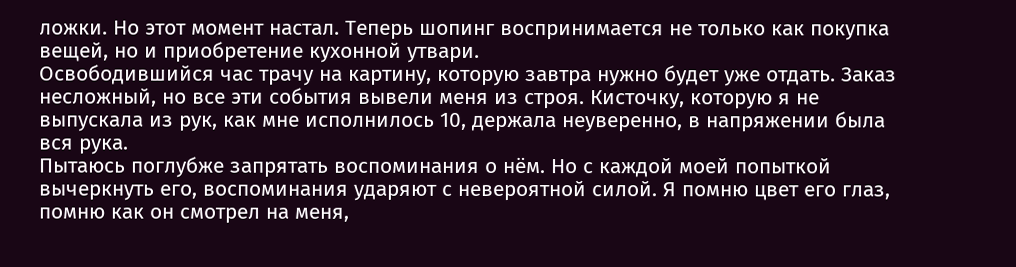ложки. Но этот момент настал. Теперь шопинг воспринимается не только как покупка вещей, но и приобретение кухонной утвари.
Освободившийся час трачу на картину, которую завтра нужно будет уже отдать. Заказ несложный, но все эти события вывели меня из строя. Кисточку, которую я не выпускала из рук, как мне исполнилось 10, держала неуверенно, в напряжении была вся рука.
Пытаюсь поглубже запрятать воспоминания о нём. Но с каждой моей попыткой вычеркнуть его, воспоминания ударяют с невероятной силой. Я помню цвет его глаз, помню как он смотрел на меня,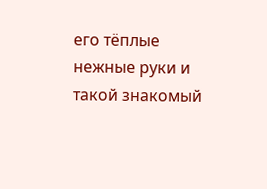его тёплые нежные руки и такой знакомый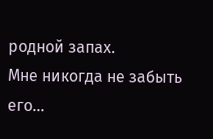родной запах.
Мне никогда не забыть его...